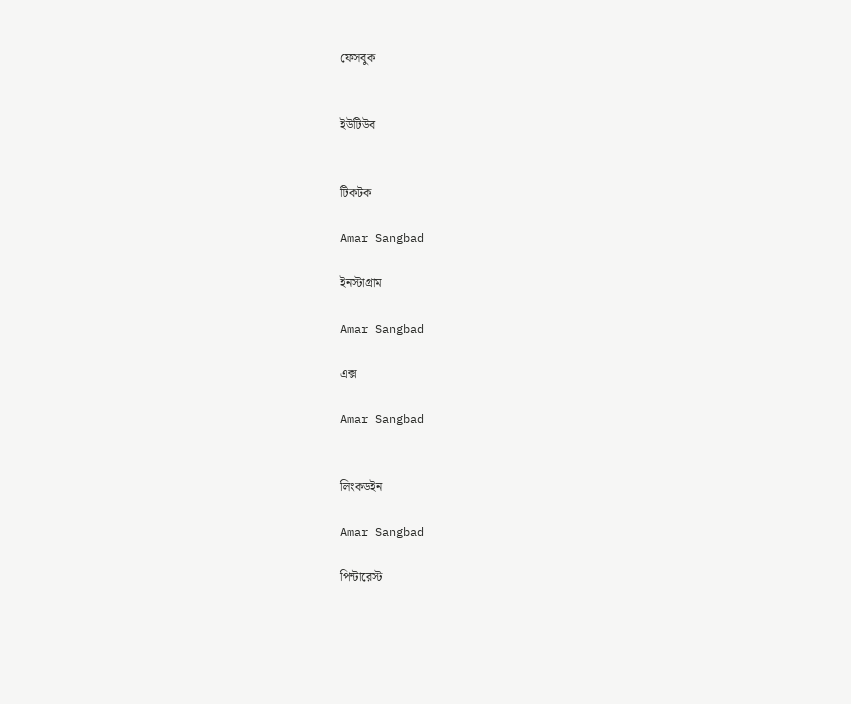ফেসবুক


ইউটিউব


টিকটক

Amar Sangbad

ইনস্টাগ্রাম

Amar Sangbad

এক্স

Amar Sangbad


লিংকডইন

Amar Sangbad

পিন্টারেস্ট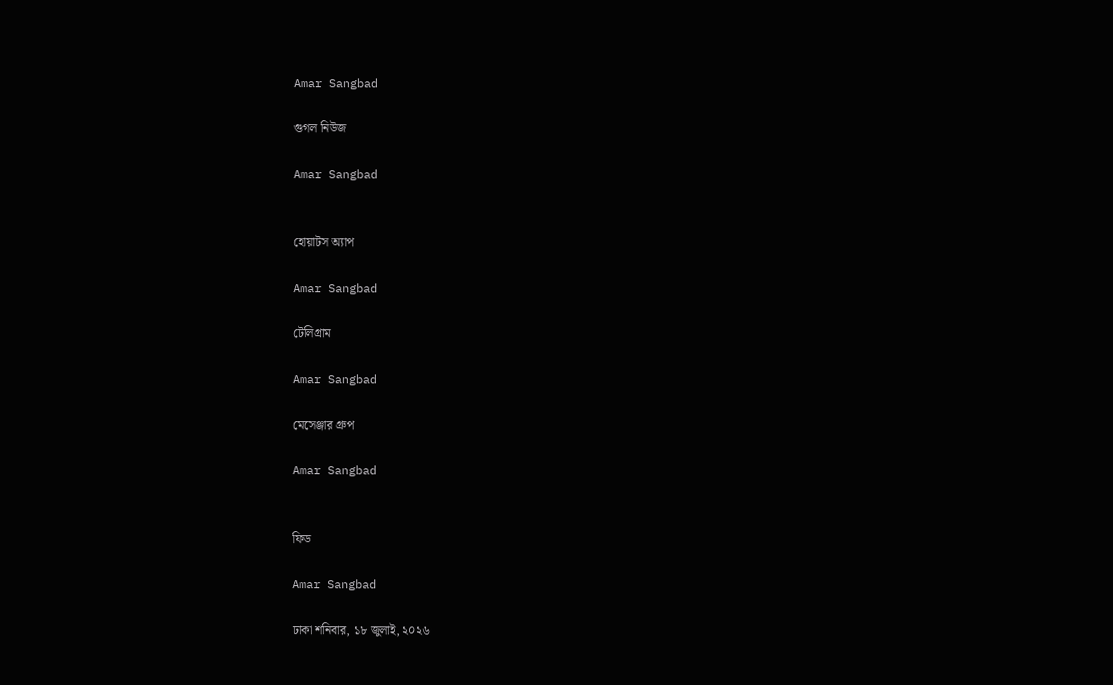Amar Sangbad

গুগল নিউজ

Amar Sangbad


হোয়াটস অ্যাপ

Amar Sangbad

টেলিগ্রাম

Amar Sangbad

মেসেঞ্জার গ্রুপ

Amar Sangbad


ফিড

Amar Sangbad

ঢাকা শনিবার, ১৮ জুলাই, ২০২৬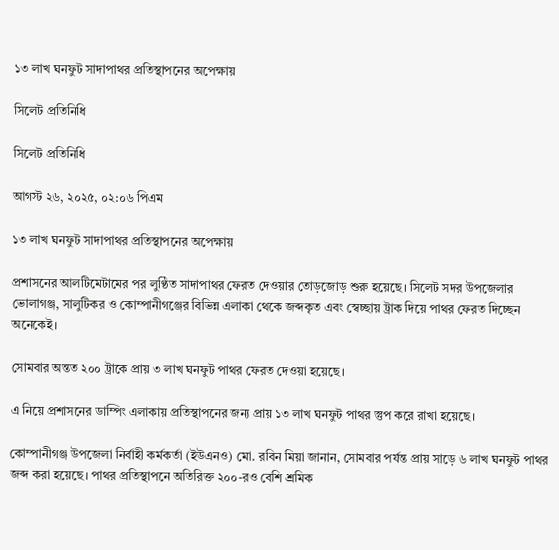১৩ লাখ ঘনফুট সাদাপাথর প্রতিস্থাপনের অপেক্ষায়

সিলেট প্রতিনিধি

সিলেট প্রতিনিধি

আগস্ট ২৬, ২০২৫, ০২:০৬ পিএম

১৩ লাখ ঘনফুট সাদাপাথর প্রতিস্থাপনের অপেক্ষায়

প্রশাসনের আলটিমেটামের পর লুণ্ঠিত সাদাপাথর ফেরত দেওয়ার তোড়জোড় শুরু হয়েছে। সিলেট সদর উপজেলার ভোলাগঞ্জ, সালুটিকর ও কোম্পানীগঞ্জের বিভিন্ন এলাকা থেকে জব্দকৃত এবং স্বেচ্ছায় ট্রাক দিয়ে পাথর ফেরত দিচ্ছেন অনেকেই।

সোমবার অন্তত ২০০ ট্রাকে প্রায় ৩ লাখ ঘনফুট পাথর ফেরত দেওয়া হয়েছে।

এ নিয়ে প্রশাসনের ডাম্পিং এলাকায় প্রতিস্থাপনের জন্য প্রায় ১৩ লাখ ঘনফুট পাথর স্তুপ করে রাখা হয়েছে।

কোম্পানীগঞ্জ উপজেলা নির্বাহী কর্মকর্তা (ইউএনও) মো. রবিন মিয়া জানান, সোমবার পর্যন্ত প্রায় সাড়ে ৬ লাখ ঘনফুট পাথর জব্দ করা হয়েছে। পাথর প্রতিস্থাপনে অতিরিক্ত ২০০-রও বেশি শ্রমিক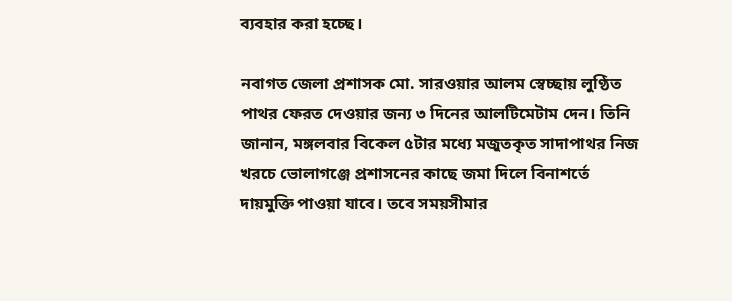ব্যবহার করা হচ্ছে।

নবাগত জেলা প্রশাসক মো. সারওয়ার আলম স্বেচ্ছায় লুণ্ঠিত পাথর ফেরত দেওয়ার জন্য ৩ দিনের আলটিমেটাম দেন। তিনি জানান, মঙ্গলবার বিকেল ৫টার মধ্যে মজুতকৃত সাদাপাথর নিজ খরচে ভোলাগঞ্জে প্রশাসনের কাছে জমা দিলে বিনাশর্তে দায়মুক্তি পাওয়া যাবে। তবে সময়সীমার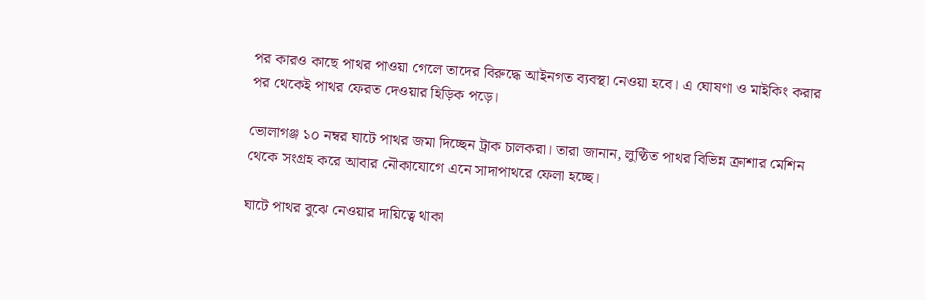পর কারও কাছে পাথর পাওয়া গেলে তাদের বিরুদ্ধে আইনগত ব্যবস্থা নেওয়া হবে। এ ঘোষণা ও মাইকিং করার পর থেকেই পাথর ফেরত দেওয়ার হিড়িক পড়ে।

ভোলাগঞ্জ ১০ নম্বর ঘাটে পাথর জমা দিচ্ছেন ট্রাক চালকরা। তারা জানান, লুণ্ঠিত পাথর বিভিন্ন ক্রাশার মেশিন থেকে সংগ্রহ করে আবার নৌকাযোগে এনে সাদাপাথরে ফেলা হচ্ছে।

ঘাটে পাথর বুঝে নেওয়ার দায়িত্বে থাকা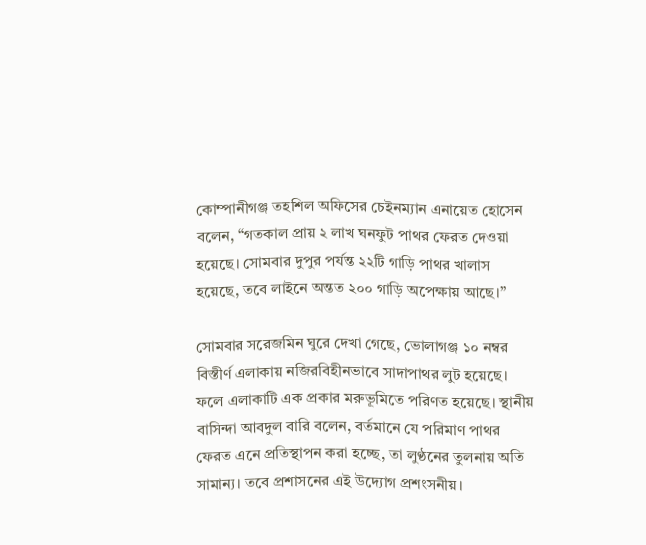কোম্পানীগঞ্জ তহশিল অফিসের চেইনম্যান এনায়েত হোসেন বলেন, “গতকাল প্রায় ২ লাখ ঘনফুট পাথর ফেরত দেওয়া হয়েছে। সোমবার দুপুর পর্যন্ত ২২টি গাড়ি পাথর খালাস হয়েছে, তবে লাইনে অন্তত ২০০ গাড়ি অপেক্ষায় আছে।”

সোমবার সরেজমিন ঘুরে দেখা গেছে, ভোলাগঞ্জ ১০ নম্বর বিস্তীর্ণ এলাকায় নজিরবিহীনভাবে সাদাপাথর লুট হয়েছে। ফলে এলাকাটি এক প্রকার মরুভূমিতে পরিণত হয়েছে। স্থানীয় বাসিন্দা আবদুল বারি বলেন, বর্তমানে যে পরিমাণ পাথর ফেরত এনে প্রতিস্থাপন করা হচ্ছে, তা লুণ্ঠনের তুলনায় অতি সামান্য। তবে প্রশাসনের এই উদ্যোগ প্রশংসনীয়।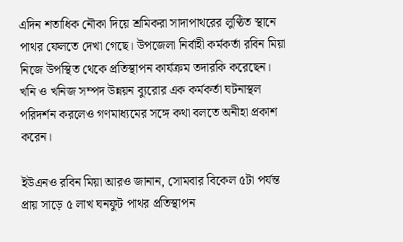এদিন শতাধিক নৌকা দিয়ে শ্রমিকরা সাদাপাথরের লুণ্ঠিত স্থানে পাথর ফেলতে দেখা গেছে। উপজেলা নির্বাহী কর্মকর্তা রবিন মিয়া নিজে উপস্থিত থেকে প্রতিস্থাপন কার্যক্রম তদারকি করেছেন। খনি ও খনিজ সম্পদ উন্নয়ন ব্যুরোর এক কর্মকর্তা ঘটনাস্থল পরিদর্শন করলেও গণমাধ্যমের সঙ্গে কথা বলতে অনীহা প্রকাশ করেন।

ইউএনও রবিন মিয়া আরও জানান, সোমবার বিকেল ৫টা পর্যন্ত প্রায় সাড়ে ৫ লাখ ঘনফুট পাথর প্রতিস্থাপন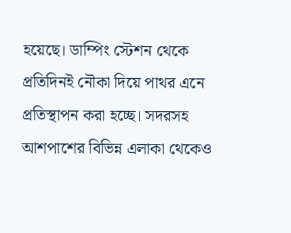হয়েছে। ডাম্পিং স্টেশন থেকে প্রতিদিনই নৌকা দিয়ে পাথর এনে প্রতিস্থাপন করা হচ্ছে। সদরসহ আশপাশের বিভিন্ন এলাকা থেকেও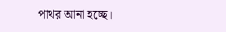পাথর আনা হচ্ছে।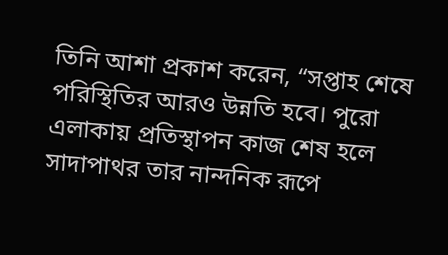তিনি আশা প্রকাশ করেন, “সপ্তাহ শেষে পরিস্থিতির আরও উন্নতি হবে। পুরো এলাকায় প্রতিস্থাপন কাজ শেষ হলে সাদাপাথর তার নান্দনিক রূপে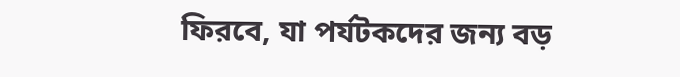ফিরবে, যা পর্যটকদের জন্য বড়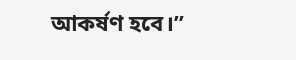আকর্ষণ হবে।”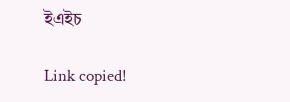ইএইচ

Link copied!